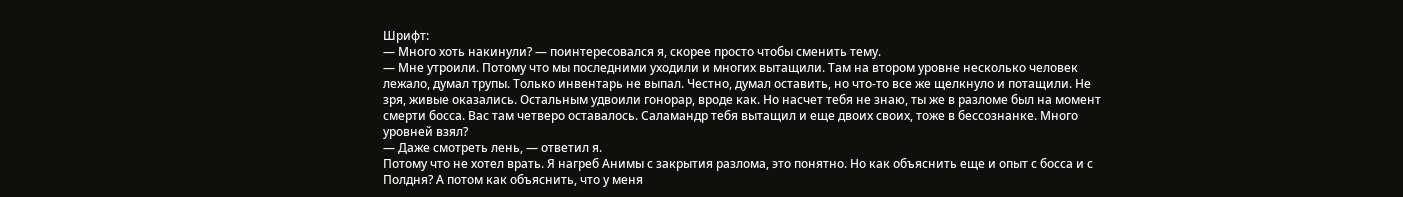Шрифт:
— Много хоть накинули? — поинтересовался я, скорее просто чтобы сменить тему.
— Мне утроили. Потому что мы последними уходили и многих вытащили. Там на втором уровне несколько человек лежало, думал трупы. Только инвентарь не выпал. Честно, думал оставить, но что-то все же щелкнуло и потащили. Не зря, живые оказались. Остальным удвоили гонорар, вроде как. Но насчет тебя не знаю, ты же в разломе был на момент смерти босса. Вас там четверо оставалось. Саламандр тебя вытащил и еще двоих своих, тоже в бессознанке. Много уровней взял?
— Даже смотреть лень, — ответил я.
Потому что не хотел врать. Я нагреб Анимы с закрытия разлома, это понятно. Но как объяснить еще и опыт с босса и с Полдня? А потом как объяснить, что у меня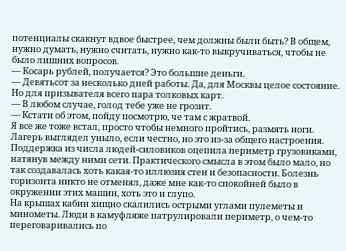потенциалы скакнут вдвое быстрее, чем должны были быть? В общем, нужно думать, нужно считать, нужно как-то выкручиваться, чтобы не было лишних вопросов.
— Косарь рублей, получается? Это большие деньги.
— Девятьсот за несколько дней работы. Да, для Москвы целое состояние. Но для призывателя всего пара толковых карт.
— В любом случае, голод тебе уже не грозит.
— Кстати об этом, пойду посмотрю, че там с жратвой.
Я все же тоже встал, просто чтобы немного пройтись, размять ноги. Лагерь выглядел уныло, если честно, но это из-за общего настроения. Поддержка из числа людей-силовиков оцепила периметр грузовиками, натянув между ними сети. Практического смысла в этом было мало, но так создавалась хоть какая-то иллюзия стен и безопасности. Болезнь горизонта никто не отменял, даже мне как-то спокойней было в окружении этих машин, хоть это и глупо.
На крышах кабин хищно скалились острыми углами пулеметы и минометы. Люди в камуфляже патрулировали периметр, о чем-то переговаривались по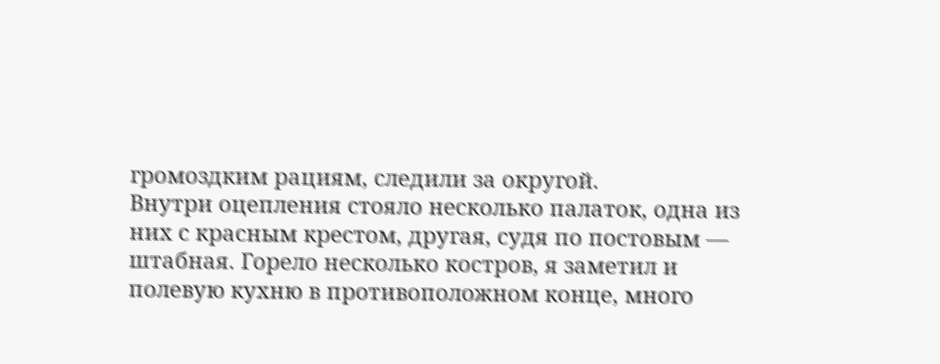громоздким рациям, следили за округой.
Внутри оцепления стояло несколько палаток, одна из них с красным крестом, другая, судя по постовым — штабная. Горело несколько костров, я заметил и полевую кухню в противоположном конце, много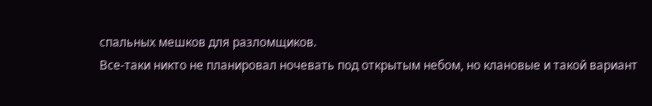спальных мешков для разломщиков.
Все-таки никто не планировал ночевать под открытым небом, но клановые и такой вариант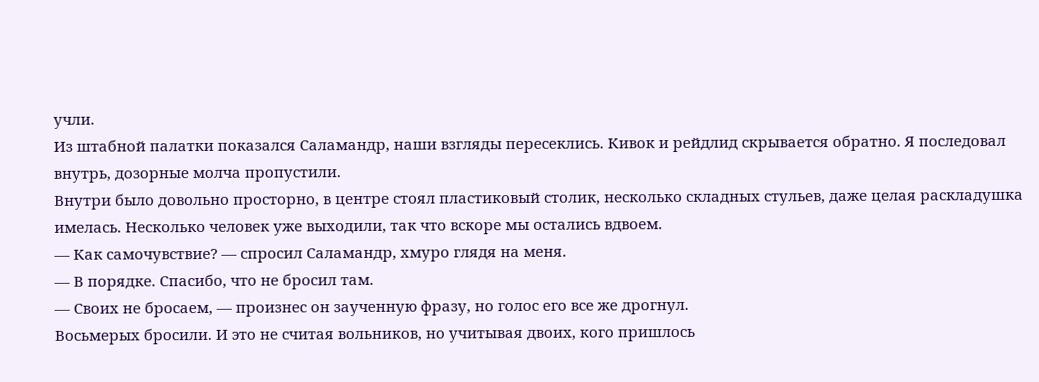учли.
Из штабной палатки показался Саламандр, наши взгляды пересеклись. Кивок и рейдлид скрывается обратно. Я последовал внутрь, дозорные молча пропустили.
Внутри было довольно просторно, в центре стоял пластиковый столик, несколько складных стульев, даже целая раскладушка имелась. Несколько человек уже выходили, так что вскоре мы остались вдвоем.
— Как самочувствие? — спросил Саламандр, хмуро глядя на меня.
— В порядке. Спасибо, что не бросил там.
— Своих не бросаем, — произнес он заученную фразу, но голос его все же дрогнул.
Восьмерых бросили. И это не считая вольников, но учитывая двоих, кого пришлось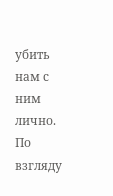убить нам с ним лично. По взгляду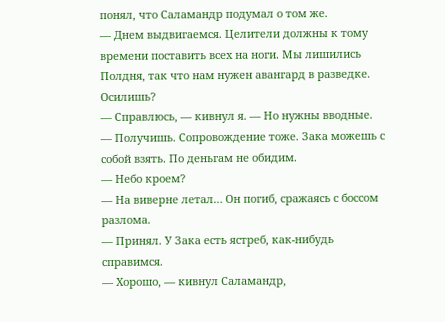понял, что Саламандр подумал о том же.
— Днем выдвигаемся. Целители должны к тому времени поставить всех на ноги. Мы лишились Полдня, так что нам нужен авангард в разведке. Осилишь?
— Справлюсь, — кивнул я. — Но нужны вводные.
— Получишь. Сопровождение тоже. Зака можешь с собой взять. По деньгам не обидим.
— Небо кроем?
— На виверне летал… Он погиб, сражаясь с боссом разлома.
— Принял. У Зака есть ястреб, как-нибудь справимся.
— Хорошо, — кивнул Саламандр,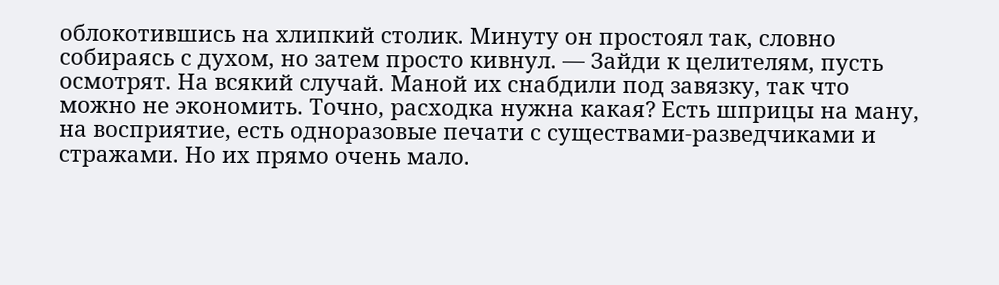облокотившись на хлипкий столик. Минуту он простоял так, словно собираясь с духом, но затем просто кивнул. — Зайди к целителям, пусть осмотрят. На всякий случай. Маной их снабдили под завязку, так что можно не экономить. Точно, расходка нужна какая? Есть шприцы на ману, на восприятие, есть одноразовые печати с существами-разведчиками и стражами. Но их прямо очень мало.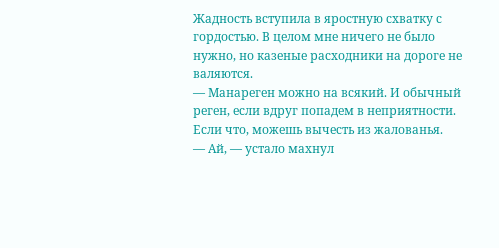Жадность вступила в яростную схватку с гордостью. В целом мне ничего не было нужно, но казеные расходники на дороге не валяются.
— Манареген можно на всякий. И обычный реген, если вдруг попадем в неприятности. Если что, можешь вычесть из жалованья.
— Ай, — устало махнул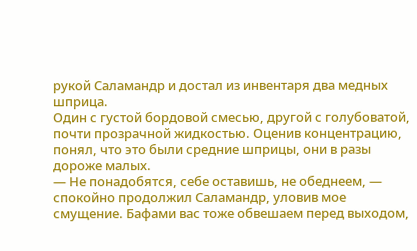рукой Саламандр и достал из инвентаря два медных шприца.
Один с густой бордовой смесью, другой с голубоватой, почти прозрачной жидкостью. Оценив концентрацию, понял, что это были средние шприцы, они в разы дороже малых.
— Не понадобятся, себе оставишь, не обеднеем, — спокойно продолжил Саламандр, уловив мое смущение. Бафами вас тоже обвешаем перед выходом,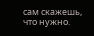сам скажешь, что нужно.